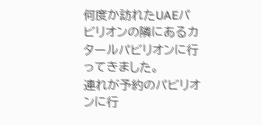何度か訪れたUAEパビリオンの隣にあるカタールパビリオンに行ってきました。
連れが予約のパビリオンに行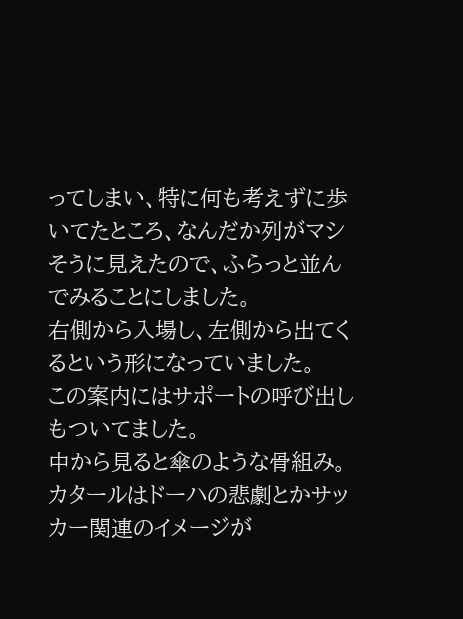ってしまい、特に何も考えずに歩いてたところ、なんだか列がマシそうに見えたので、ふらっと並んでみることにしました。
右側から入場し、左側から出てくるという形になっていました。
この案内にはサポートの呼び出しもついてました。
中から見ると傘のような骨組み。
カタールはドーハの悲劇とかサッカー関連のイメージが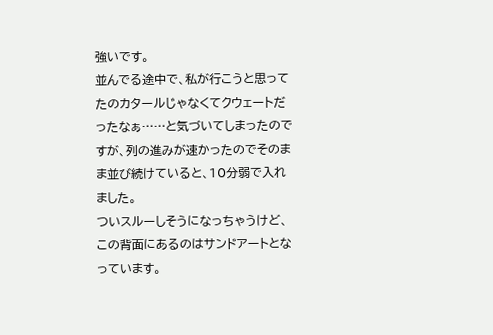強いです。
並んでる途中で、私が行こうと思ってたのカタールじゃなくてクウェートだったなぁ……と気づいてしまったのですが、列の進みが速かったのでそのまま並び続けていると、10分弱で入れました。
ついスルーしそうになっちゃうけど、この背面にあるのはサンドアートとなっています。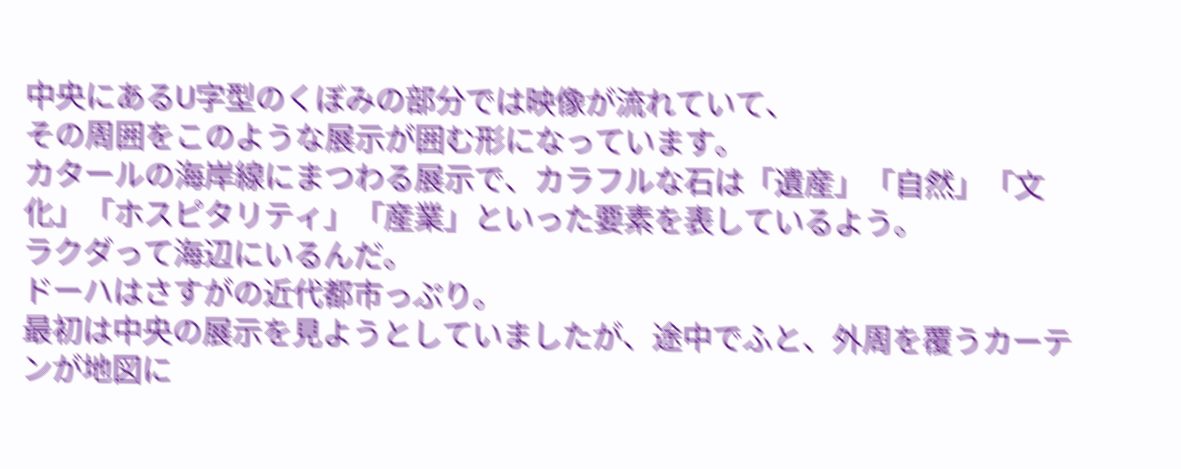中央にあるU字型のくぼみの部分では映像が流れていて、
その周囲をこのような展示が囲む形になっています。
カタールの海岸線にまつわる展示で、カラフルな石は「遺産」「自然」「文化」「ホスピタリティ」「産業」といった要素を表しているよう。
ラクダって海辺にいるんだ。
ドーハはさすがの近代都市っぷり。
最初は中央の展示を見ようとしていましたが、途中でふと、外周を覆うカーテンが地図に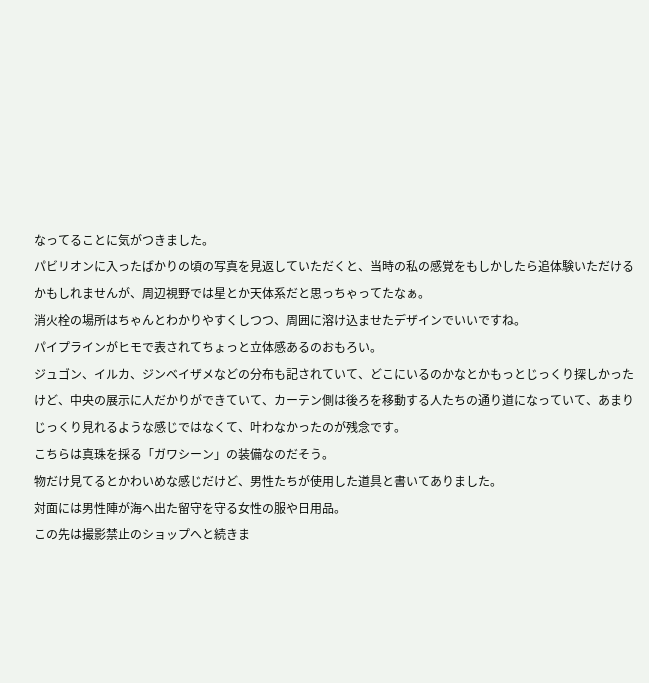なってることに気がつきました。
パビリオンに入ったばかりの頃の写真を見返していただくと、当時の私の感覚をもしかしたら追体験いただけるかもしれませんが、周辺視野では星とか天体系だと思っちゃってたなぁ。
消火栓の場所はちゃんとわかりやすくしつつ、周囲に溶け込ませたデザインでいいですね。
パイプラインがヒモで表されてちょっと立体感あるのおもろい。
ジュゴン、イルカ、ジンベイザメなどの分布も記されていて、どこにいるのかなとかもっとじっくり探しかったけど、中央の展示に人だかりができていて、カーテン側は後ろを移動する人たちの通り道になっていて、あまりじっくり見れるような感じではなくて、叶わなかったのが残念です。
こちらは真珠を採る「ガワシーン」の装備なのだそう。
物だけ見てるとかわいめな感じだけど、男性たちが使用した道具と書いてありました。
対面には男性陣が海へ出た留守を守る女性の服や日用品。
この先は撮影禁止のショップへと続きま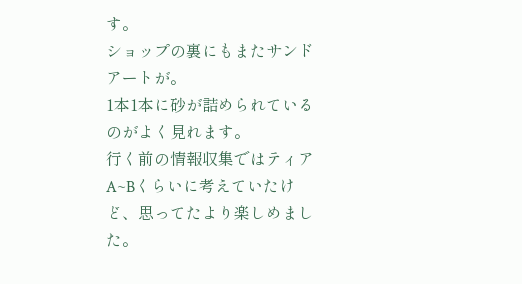す。
ショップの裏にもまたサンドアートが。
1本1本に砂が詰められているのがよく見れます。
行く前の情報収集ではティアA~Bくらいに考えていたけど、思ってたより楽しめました。